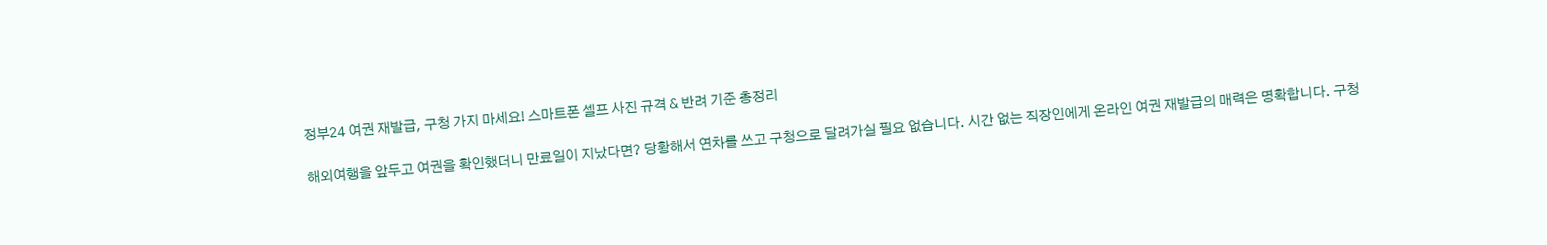정부24 여권 재발급, 구청 가지 마세요! 스마트폰 셀프 사진 규격 & 반려 기준 총정리

해외여행을 앞두고 여권을 확인했더니 만료일이 지났다면? 당황해서 연차를 쓰고 구청으로 달려가실 필요 없습니다. 시간 없는 직장인에게 온라인 여권 재발급의 매력은 명확합니다. 구청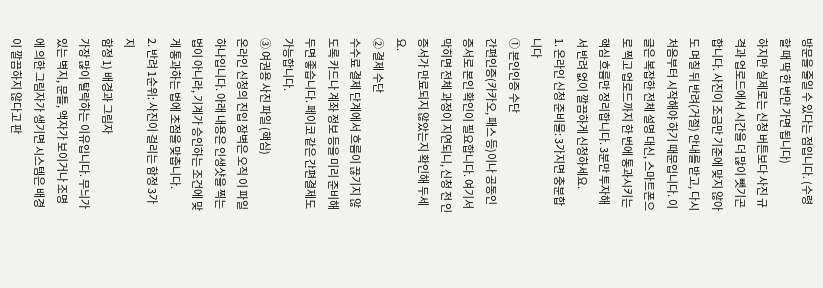방문을 줄일 수 있다는 점입니다. (수령할 때 딱 한 번만 가면 됩니다)
하지만 실제로는 신청 버튼보다 사진 규격과 업로드에서 시간을 더 많이 뺏기곤 합니다. 사진이 조금만 기준에 맞지 않아도 며칠 뒤 반려(거절) 안내를 받고, 다시 처음부터 시작해야 하기 때문입니다. 이 글은 복잡한 전체 설명 대신, 스마트폰으로 찍고 업로드까지 한 번에 통과시키는 핵심 흐름만 정리합니다. 3분만 투자해서 반려 없이 깔끔하게 신청하세요.
1. 온라인 신청 준비물: 3가지면 충분합니다
① 본인인증 수단
간편인증(카카오, 패스 등)이나 공동인증서로 본인 확인이 필요합니다. 여기서 막히면 전체 과정이 지연되니, 신청 전 인증서가 만료되지 않았는지 확인해 두세요.
② 결제 수단
수수료 결제 단계에서 흐름이 끊기지 않도록 카드나 계좌 정보 등을 미리 준비해 두면 좋습니다. 페이코 같은 간편결제도 가능합니다.
③ 여권용 사진 파일 (핵심)
온라인 신청의 진입 장벽은 오직 이 파일 하나입니다. 아래 내용은 인생샷을 찍는 법이 아니라, 기계가 승인하는 조건에 맞게 통과하는 법에 초점을 맞춥니다.
2. 반려 1순위: 사진이 걸리는 함정 3가지
함정 1) 배경과 그림자
가장 많이 탈락하는 이유입니다. 무늬가 있는 벽지, 문틀, 액자가 보이거나 조명에 의한 그림자가 생기면 시스템은 배경이 깔끔하지 않다고 판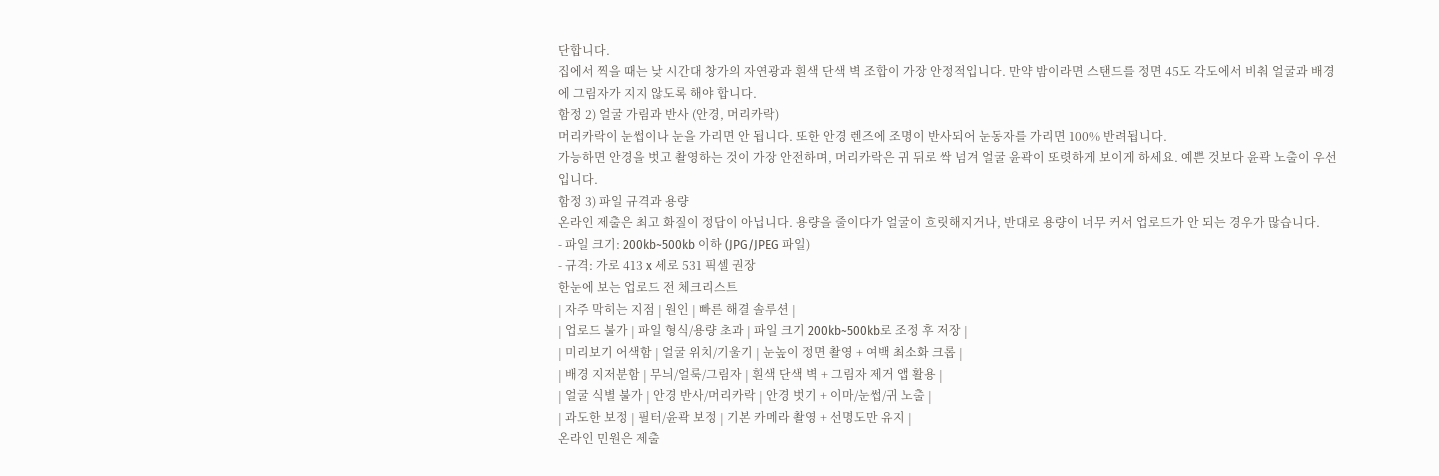단합니다.
집에서 찍을 때는 낮 시간대 창가의 자연광과 흰색 단색 벽 조합이 가장 안정적입니다. 만약 밤이라면 스탠드를 정면 45도 각도에서 비춰 얼굴과 배경에 그림자가 지지 않도록 해야 합니다.
함정 2) 얼굴 가림과 반사 (안경, 머리카락)
머리카락이 눈썹이나 눈을 가리면 안 됩니다. 또한 안경 렌즈에 조명이 반사되어 눈동자를 가리면 100% 반려됩니다.
가능하면 안경을 벗고 촬영하는 것이 가장 안전하며, 머리카락은 귀 뒤로 싹 넘겨 얼굴 윤곽이 또렷하게 보이게 하세요. 예쁜 것보다 윤곽 노출이 우선입니다.
함정 3) 파일 규격과 용량
온라인 제출은 최고 화질이 정답이 아닙니다. 용량을 줄이다가 얼굴이 흐릿해지거나, 반대로 용량이 너무 커서 업로드가 안 되는 경우가 많습니다.
- 파일 크기: 200kb~500kb 이하 (JPG/JPEG 파일)
- 규격: 가로 413 x 세로 531 픽셀 권장
한눈에 보는 업로드 전 체크리스트
| 자주 막히는 지점 | 원인 | 빠른 해결 솔루션 |
| 업로드 불가 | 파일 형식/용량 초과 | 파일 크기 200kb~500kb로 조정 후 저장 |
| 미리보기 어색함 | 얼굴 위치/기울기 | 눈높이 정면 촬영 + 여백 최소화 크롭 |
| 배경 지저분함 | 무늬/얼룩/그림자 | 흰색 단색 벽 + 그림자 제거 앱 활용 |
| 얼굴 식별 불가 | 안경 반사/머리카락 | 안경 벗기 + 이마/눈썹/귀 노출 |
| 과도한 보정 | 필터/윤곽 보정 | 기본 카메라 촬영 + 선명도만 유지 |
온라인 민원은 제출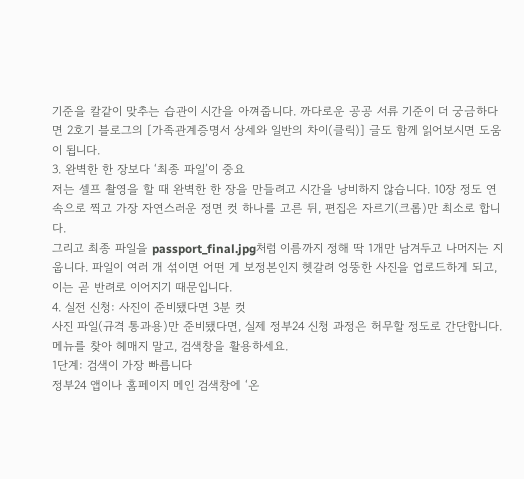기준을 칼같이 맞추는 습관이 시간을 아껴줍니다. 까다로운 공공 서류 기준이 더 궁금하다면 2호기 블로그의 [가족관계증명서 상세와 일반의 차이(클릭)] 글도 함께 읽어보시면 도움이 됩니다.
3. 완벽한 한 장보다 ‘최종 파일’이 중요
저는 셀프 촬영을 할 때 완벽한 한 장을 만들려고 시간을 낭비하지 않습니다. 10장 정도 연속으로 찍고 가장 자연스러운 정면 컷 하나를 고른 뒤, 편집은 자르기(크롭)만 최소로 합니다.
그리고 최종 파일을 passport_final.jpg처럼 이름까지 정해 딱 1개만 남겨두고 나머지는 지웁니다. 파일이 여러 개 섞이면 어떤 게 보정본인지 헷갈려 엉뚱한 사진을 업로드하게 되고, 이는 곧 반려로 이어지기 때문입니다.
4. 실전 신청: 사진이 준비됐다면 3분 컷
사진 파일(규격 통과용)만 준비됐다면, 실제 정부24 신청 과정은 허무할 정도로 간단합니다. 메뉴를 찾아 헤매지 말고, 검색창을 활용하세요.
1단계: 검색이 가장 빠릅니다
정부24 앱이나 홈페이지 메인 검색창에 ‘온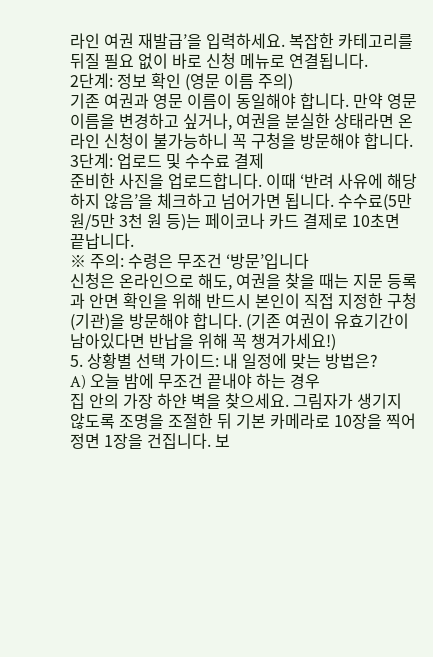라인 여권 재발급’을 입력하세요. 복잡한 카테고리를 뒤질 필요 없이 바로 신청 메뉴로 연결됩니다.
2단계: 정보 확인 (영문 이름 주의)
기존 여권과 영문 이름이 동일해야 합니다. 만약 영문 이름을 변경하고 싶거나, 여권을 분실한 상태라면 온라인 신청이 불가능하니 꼭 구청을 방문해야 합니다.
3단계: 업로드 및 수수료 결제
준비한 사진을 업로드합니다. 이때 ‘반려 사유에 해당하지 않음’을 체크하고 넘어가면 됩니다. 수수료(5만 원/5만 3천 원 등)는 페이코나 카드 결제로 10초면 끝납니다.
※ 주의: 수령은 무조건 ‘방문’입니다
신청은 온라인으로 해도, 여권을 찾을 때는 지문 등록과 안면 확인을 위해 반드시 본인이 직접 지정한 구청(기관)을 방문해야 합니다. (기존 여권이 유효기간이 남아있다면 반납을 위해 꼭 챙겨가세요!)
5. 상황별 선택 가이드: 내 일정에 맞는 방법은?
A) 오늘 밤에 무조건 끝내야 하는 경우
집 안의 가장 하얀 벽을 찾으세요. 그림자가 생기지 않도록 조명을 조절한 뒤 기본 카메라로 10장을 찍어 정면 1장을 건집니다. 보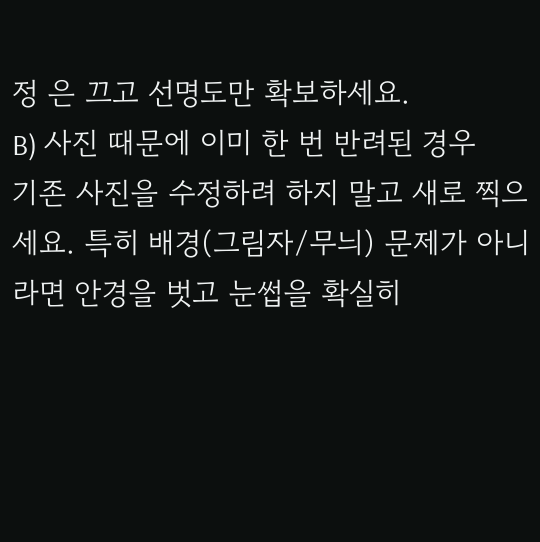정 은 끄고 선명도만 확보하세요.
B) 사진 때문에 이미 한 번 반려된 경우
기존 사진을 수정하려 하지 말고 새로 찍으세요. 특히 배경(그림자/무늬) 문제가 아니라면 안경을 벗고 눈썹을 확실히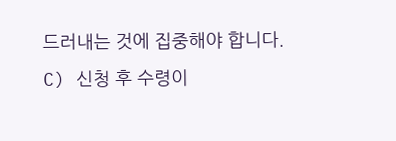드러내는 것에 집중해야 합니다.
C) 신청 후 수령이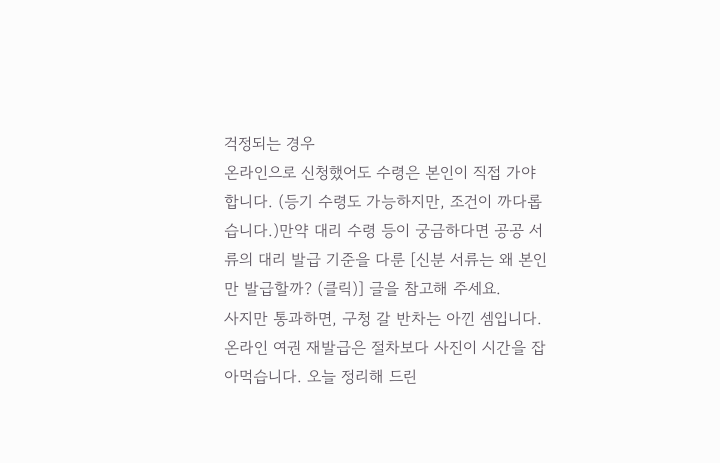걱정되는 경우
온라인으로 신청했어도 수령은 본인이 직접 가야 합니다. (등기 수령도 가능하지만, 조건이 까다롭습니다.)만약 대리 수령 등이 궁금하다면 공공 서류의 대리 발급 기준을 다룬 [신분 서류는 왜 본인만 발급할까? (클릭)] 글을 참고해 주세요.
사지만 통과하면, 구청 갈 반차는 아낀 셈입니다.
온라인 여권 재발급은 절차보다 사진이 시간을 잡아먹습니다. 오늘 정리해 드린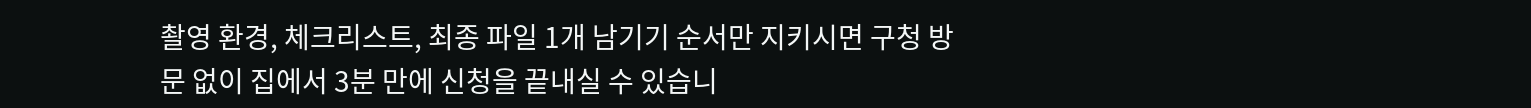촬영 환경, 체크리스트, 최종 파일 1개 남기기 순서만 지키시면 구청 방문 없이 집에서 3분 만에 신청을 끝내실 수 있습니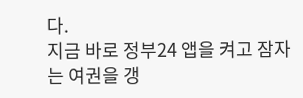다.
지금 바로 정부24 앱을 켜고 잠자는 여권을 갱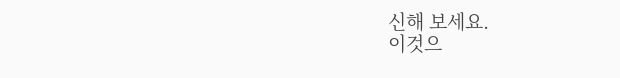신해 보세요.
이것으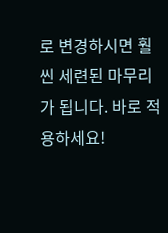로 변경하시면 훨씬 세련된 마무리가 됩니다. 바로 적용하세요!